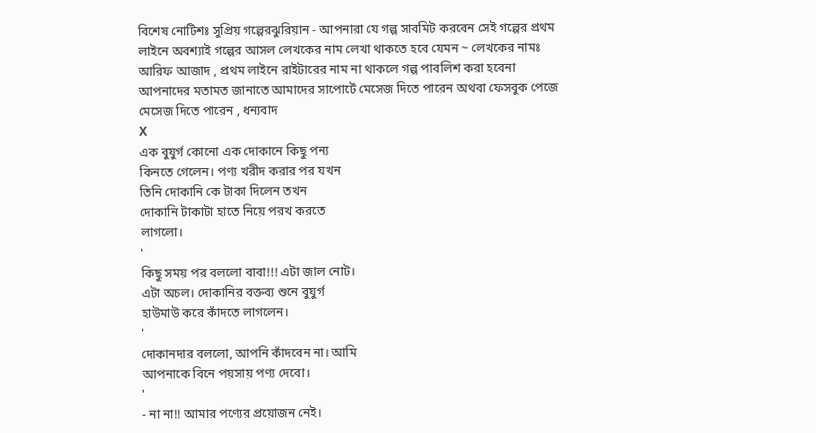বিশেষ নোটিশঃ সুপ্রিয় গল্পেরঝুরিয়ান - আপনারা যে গল্প সাবমিট করবেন সেই গল্পের প্রথম লাইনে অবশ্যাই গল্পের আসল লেখকের নাম লেখা থাকতে হবে যেমন ~ লেখকের নামঃ আরিফ আজাদ , প্রথম লাইনে রাইটারের নাম না থাকলে গল্প পাবলিশ করা হবেনা
আপনাদের মতামত জানাতে আমাদের সাপোর্টে মেসেজ দিতে পারেন অথবা ফেসবুক পেজে মেসেজ দিতে পারেন , ধন্যবাদ
X
এক বুযুর্গ কোনো এক দোকানে কিছু পন্য
কিনতে গেলেন। পণ্য খরীদ করার পর যখন
তিনি দোকানি কে টাকা দিলেন তখন
দোকানি টাকাটা হাতে নিয়ে পরখ করতে
লাগলো।
'
কিছু সময় পর বললো বাবা!!! এটা জাল নোট।
এটা অচল। দোকানির বক্তব্য শুনে বুযুর্গ
হাউমাউ করে কাঁদতে লাগলেন।
'
দোকানদার বললো, আপনি কাঁদবেন না। আমি
আপনাকে বিনে পয়সায় পণ্য দেবো।
'
- না না!! আমার পণ্যের প্রয়োজন নেই।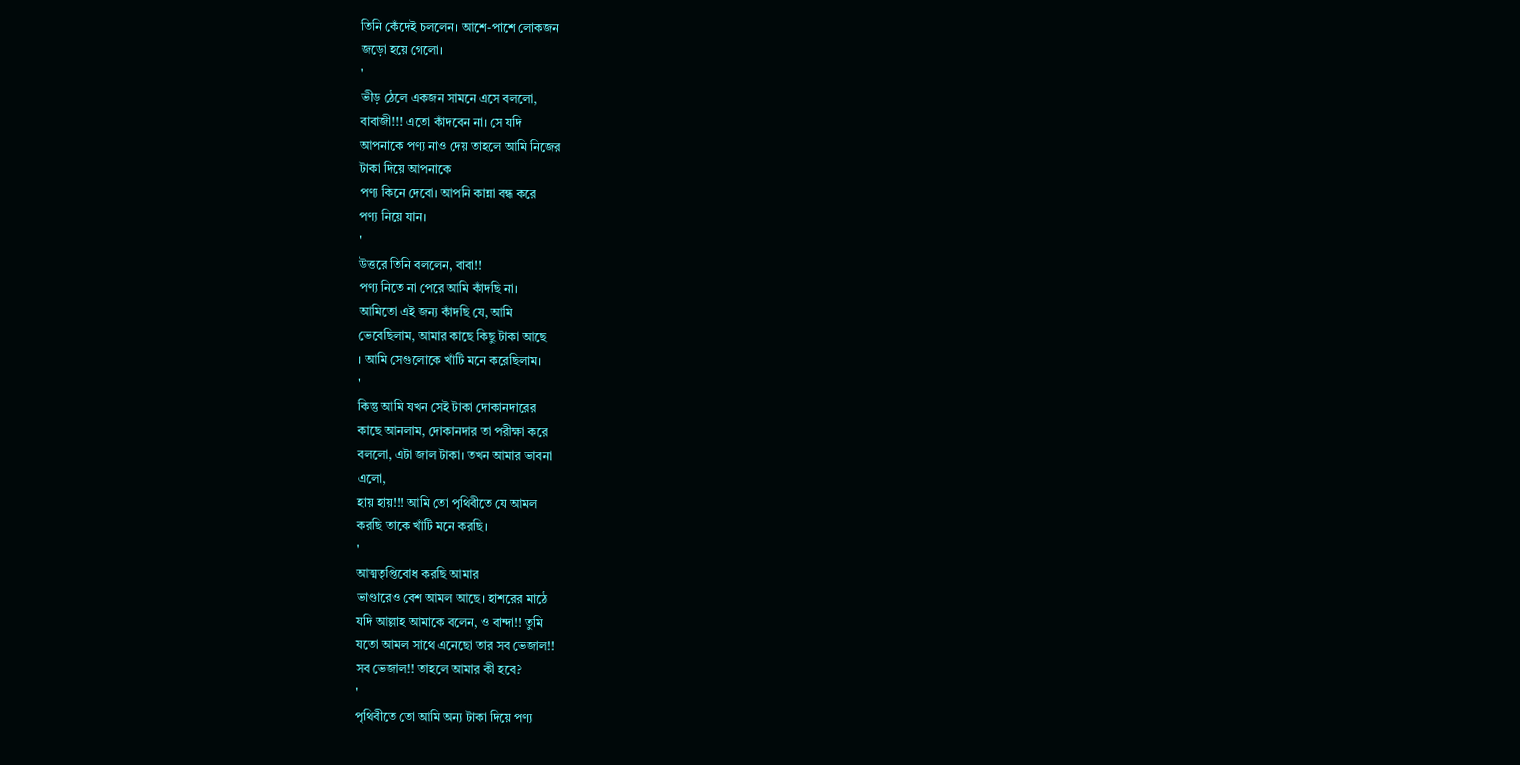তিনি কেঁদেই চললেন। আশে-পাশে লোকজন
জড়ো হয়ে গেলো।
'
ভীড় ঠেলে একজন সামনে এসে বললো,
বাবাজী!!! এতো কাঁদবেন না। সে যদি
আপনাকে পণ্য নাও দেয় তাহলে আমি নিজের
টাকা দিয়ে আপনাকে
পণ্য কিনে দেবো। আপনি কান্না বন্ধ করে
পণ্য নিয়ে যান।
'
উত্তরে তিনি বললেন, বাবা!!
পণ্য নিতে না পেরে আমি কাঁদছি না।
আমিতো এই জন্য কাঁদছি যে, আমি
ভেবেছিলাম, আমার কাছে কিছু টাকা আছে
। আমি সেগুলোকে খাঁটি মনে করেছিলাম।
'
কিন্তু আমি যখন সেই টাকা দোকানদারের
কাছে আনলাম, দোকানদার তা পরীক্ষা করে
বললো, এটা জাল টাকা। তখন আমার ভাবনা
এলো,
হায় হায়!!! আমি তো পৃথিবীতে যে আমল
করছি তাকে খাঁটি মনে করছি।
'
আত্মতৃপ্তিবোধ করছি আমার
ভাণ্ডারেও বেশ আমল আছে। হাশরের মাঠে
যদি আল্লাহ আমাকে বলেন, ও বান্দা!! তুমি
যতো আমল সাথে এনেছো তার সব ভেজাল!!
সব ভেজাল!! তাহলে আমার কী হবে?
'
পৃথিবীতে তো আমি অন্য টাকা দিয়ে পণ্য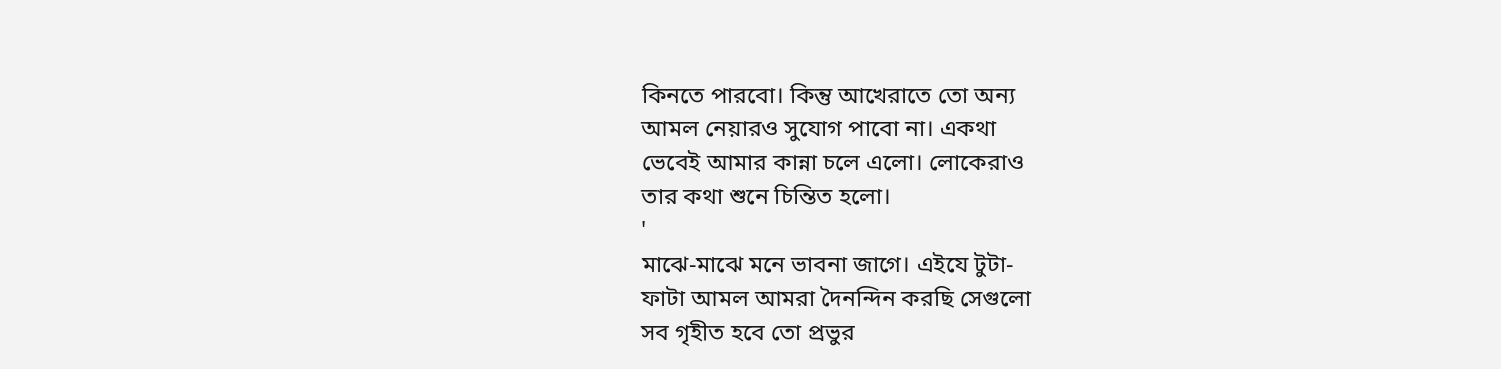কিনতে পারবো। কিন্তু আখেরাতে তো অন্য
আমল নেয়ারও সুযোগ পাবো না। একথা
ভেবেই আমার কান্না চলে এলো। লোকেরাও
তার কথা শুনে চিন্তিত হলো।
'
মাঝে-মাঝে মনে ভাবনা জাগে। এইযে টুটা-
ফাটা আমল আমরা দৈনন্দিন করছি সেগুলো
সব গৃহীত হবে তো প্রভুর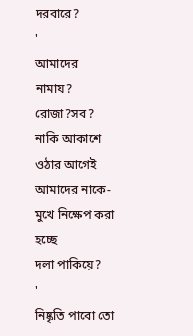দরবারে?
'
আমাদের নামায?
রোজা?সব? নাকি আকাশে ওঠার আগেই
আমাদের নাকে-মুখে নিক্ষেপ করা হচ্ছে
দলা পাকিয়ে?
'
নিষ্কৃতি পাবো তো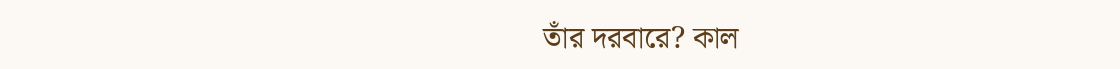তাঁর দরবারে? কাল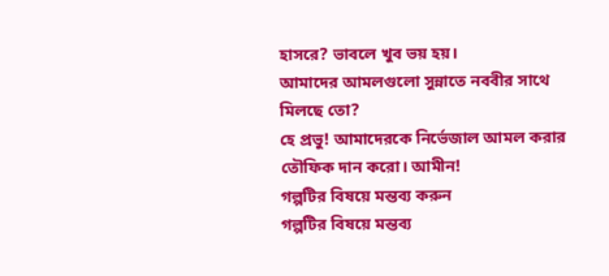হাসরে? ভাবলে খুব ভয় হয়।
আমাদের আমলগুলো সুন্নাতে নববীর সাথে
মিলছে তো?
হে প্রভু! আমাদেরকে নির্ভেজাল আমল করার
তৌফিক দান করো। আমীন!
গল্পটির বিষয়ে মন্তব্য করুন
গল্পটির বিষয়ে মন্তব্য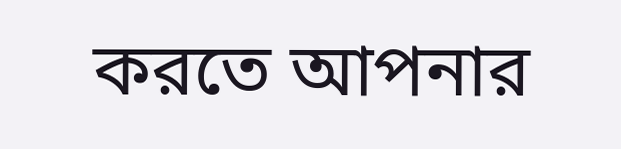করতে আপনার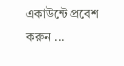একাউন্টে প্রবেশ করুন ...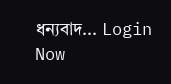ধন্যবাদ... Login Now